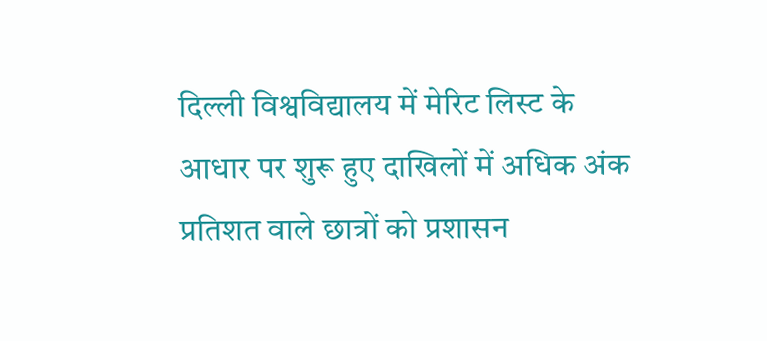दिल्ली विश्वविद्यालय में मेरिट लिस्ट के आधार पर शुरू हुए दाखिलों में अधिक अंक प्रतिशत वाले छात्रों को प्रशासन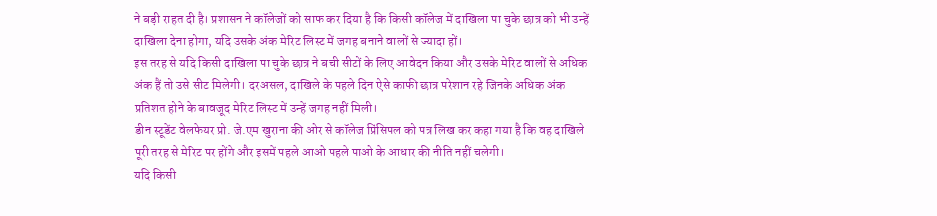ने बड़ी राहत दी है। प्रशासन ने कॉलेजों को साफ कर दिया है कि किसी कॉलेज में दाखिला पा चुके छात्र को भी उन्हें दाखिला देना होगा, यदि उसके अंक मेरिट लिस्ट में जगह बनाने वालों से ज्यादा हों।
इस तरह से यदि किसी दाखिला पा चुके छात्र ने बची सीटों के लिए आवेदन किया और उसके मेरिट वालों से अधिक अंक हैं तो उसे सीट मिलेगी। दरअसल, दाखिले के पहले दिन ऐसे काफी छात्र परेशान रहे जिनके अधिक अंक प्रतिशत होने के बावजूद मेरिट लिस्ट में उन्हें जगह नहीं मिली।
डीन स्टूडेंट वेलफेयर प्रो. जे.एम खुराना की ओर से कॉलेज प्रिंसिपल को पत्र लिख कर कहा गया है कि वह दाखिले पूरी तरह से मेरिट पर होंगे और इसमें पहले आओ पहले पाओ के आधार की नीति नहीं चलेगी।
यदि किसी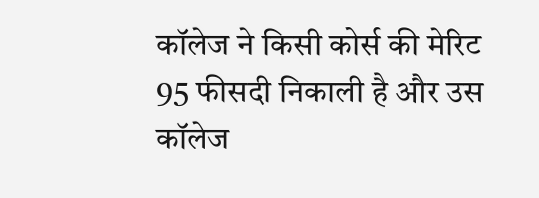कॉलेज ने किसी कोर्स की मेरिट 95 फीसदी निकाली है और उस कॉलेज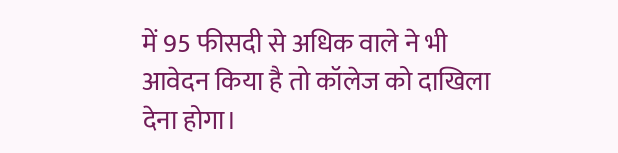में 95 फीसदी से अधिक वाले ने भी आवेदन किया है तो कॉलेज को दाखिला देना होगा।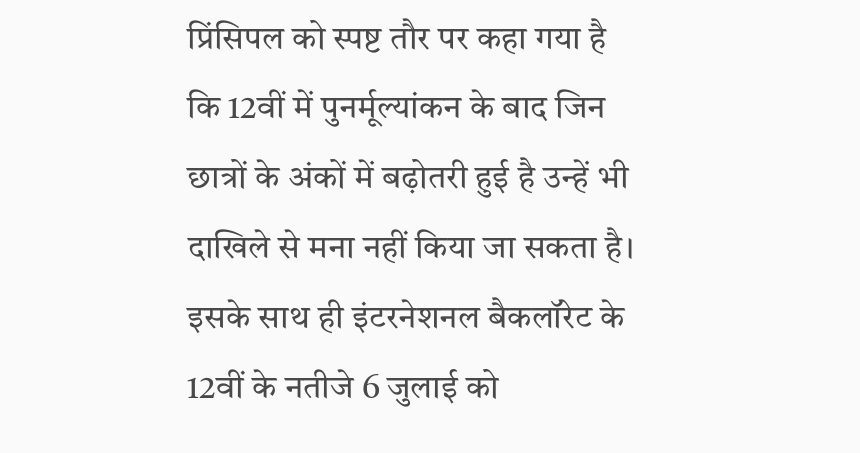प्रिंसिपल को स्पष्ट तौर पर कहा गया है कि 12वीं में पुनर्मूल्यांकन के बाद जिन छात्रों के अंकों में बढ़ोतरी हुई है उन्हें भी दाखिले से मना नहीं किया जा सकता है।
इसके साथ ही इंटरनेशनल बैकलॉरेट के 12वीं के नतीजे 6 जुलाई को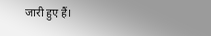जारी हुए हैं।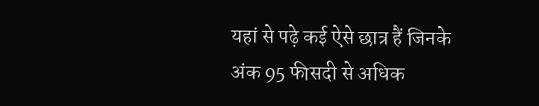यहां से पढ़े कई ऐसे छात्र हैं जिनके अंक 95 फीसदी से अधिक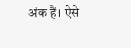अंक हैं। ऐसे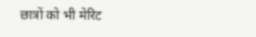छात्रों को भी मेरिट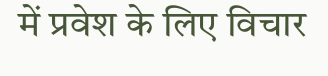में प्रवेश के लिए विचार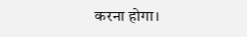करना होगा।